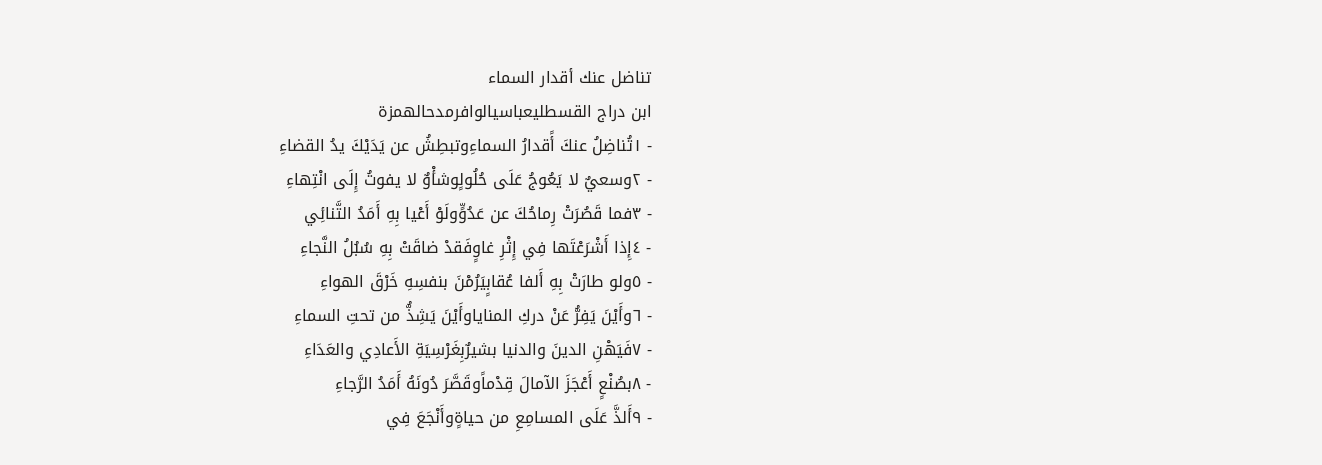تناضل عنك أقدار السماء
ابن دراج القسطليعباسيالوافرمدحالهمزة
- ١تُناضِلُ عنكَ أًقدارُ السماءِوتبطِشُ عن يَدَيْكَ يدُ القضاءِ
- ٢وسعيٌ لا يَعُوجُ عَلَى حُلُولٍوشأْوٌ لا يفوتُ إِلَى انْتِهاءِ
- ٣فما قَصُرَتْ رِماحُكَ عن عَدُوٍّولَوْ أَعْيا بِهِ أَمَدُ التَّنائِي
- ٤إِذا أَشْرَعْتَها فِي إِثْرِ غاوٍفَقدْ ضاقَتْ بِهِ سُبُلُ النَّجاءِ
- ٥ولو طارَتْ بِهِ أَلفا عُقابٍيَرُمْنَ بنفسِهِ خَرْقَ الهواءِ
- ٦وأَيْنَ يَفِرُّ عَنْ دركِ المناياوأَيْنَ يَشِذُّ من تحتِ السماءِ
- ٧فَيَهْنِ الدينَ والدنيا بشيرٌبِغَرْسِيَةِ الأَعادِي والعَدَاءِ
- ٨بصُنْعٍ أَعْجَزَ الآمالَ قِدْماًوقَصَّرَ دُونَهُ أَمَدُ الرَّجاءِ
- ٩أَلذَّ عَلَى المسامِعِ من حياةٍوأَنْجَعَ فِي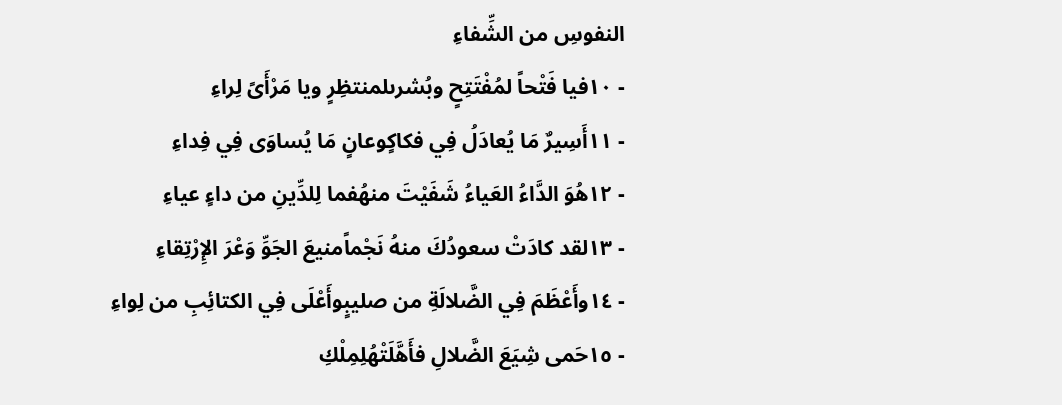النفوسِ من الشِّفاءِ
- ١٠فيا فَتْحاً لمُفْتَتِحٍ وبُشرىلمنتظِرٍ ويا مَرْأَىً لِراءِ
- ١١أَسِيرٌ مَا يُعادَلُ فِي فكاكٍوعانٍ مَا يُساوَى فِي فِداءِ
- ١٢هُوَ الدَّاءُ العَياءُ شَفَيْتَ منهُفما لِلدِّينِ من داءٍ عياءِ
- ١٣لقد كادَتْ سعودُكَ منهُ نَجْماًمنيعَ الجَوِّ وَعْرَ الإِرْتِقاءِ
- ١٤وأَعْظَمَ فِي الضَّلالَةِ من صليبٍوأَعْلَى فِي الكتائِبِ من لِواءِ
- ١٥حَمى شِيَعَ الضَّلالِ فأَهَّلَتْهُلِمِلْكِ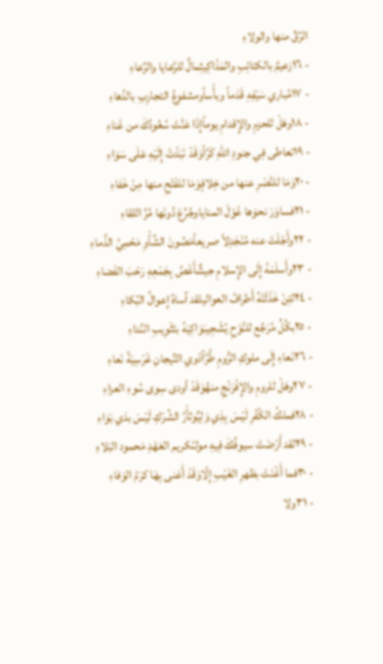الرِّقِّ منها والولاءِ
- ١٦زعيمٌ بالكتائِبِ والمَذَاكِيثِمالٌ للرَّعايا والرِّعاءِ
- ١٧مُباري سَيْفِهِ قَدَماً وبأْساًومشفوعُ التجارِبِ بالدَّهاءِ
- ١٨وهَلْ للحزمِ والإِقدامِ يوماًإِذَا عَنَّتْ سُعُودُكَ من غَناءِ
- ١٩تعاطى فِي جنودِ اللهِ كَرَّاًوَقَدْ نَبَذَتْ إِلَيْهِ عَلَى سَوَاءِ
- ٢٠وَمَا للنَّصْرِ عنها من خِلافٍوَمَا للفَتْحِ منها مِنْ خَفاءِ
- ٢١فساوَرَ نحوَها غَوْلَ المناياوجُرِّعَ دُونَها مُرَّ اللقاءِ
- ٢٢وأَجْلَتْ عنه مُنْجَدِلاً صريعاًمَصُونَ الشِّأْوِ مَحْمِيَّ الذَّماءِ
- ٢٣وأَسلَمَهُ إِلَى الإِسلامِ جيشٌأَغَصَّ بِجَمْعِهِ رَحْبَ الفَضاءِ
- ٢٤لئِنْ خَذَلَتْهُ أَطرافُ العواليلقد آساهُ إِعوالُ البُكاءِ
- ٢٥بكُلِّ مُرَجِّع للنَّوْحِ يُشْجِيبَوَاكِيَهُ بتَثْوِيبِ النِّداءِ
- ٢٦نَعاءِ إِلَى ملوكِ الرُّومِ طُرَّاًذَوي التِّيجانِ غَرْسِيَةً نَعاءِ
- ٢٧وهَلْ للرومِ والإِفْرَنْجِ منهُوَقَدْ أودى سِوى سُوءِ العزاءِ
- ٢٨فملكُ الكُفْرِ لَيْسَ بِذِي وَلِيٍّوثأْرُ الشِّرْكِ لَيْسَ بذي بَوَاءِ
- ٢٩لقد أَرْضَتْ سيوفُكَ فِيهِ مولىًكريم العَهْدِ مَحمود البَلاءِ
- ٣٠فما أَغْنَتْ بظهرِ الغَيْبِ إِلّاوَقَدْ أَغنى بِهَا كرَمُ الوَفاءِ
- ٣١ولا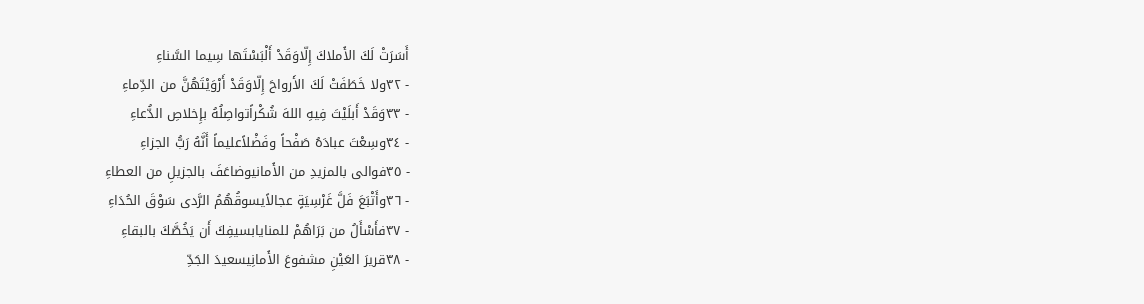أَسَرَتْ لَكَ الأَملاكَ إِلّاوَقَدْ أَلْبَسْتَها سِيما السَّناءِ
- ٣٢ولا خَطَفَتْ لَكَ الأَرواحَ إِلّاوَقَدْ أَرْوَيْتَهُنَّ من الدِّماءِ
- ٣٣وَقَدْ أَبلَيْتَ فِيهِ اللهَ شُكْراًتواصِلُهُ بإِخلاصِ الدُّعاءِ
- ٣٤وسِعْتَ عبادَهُ صَفْحاً وفَضْلاًعليماً أَنَّهُ رَبُّ الجزاءِ
- ٣٥فوالى بالمزيدِ من الأَمانيوضاعَفَ بالجزيلِ من العطاءِ
- ٣٦وأَتْبَعَ فَلَّ غَرْسِيَةٍ عجالاًيسوقُهُمُ الرَّدى سَوْقَ الحُدَاءِ
- ٣٧فأَسْأَلُ من بَرَاهُمْ للمنايابسيفِكَ أَن يَخُصَّكَ بالبقاءِ
- ٣٨قريرَ العَيْنِ مشفوعَ الأَمانِيسعيدَ الجَدِّ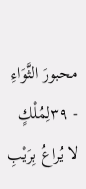محبورَ الثَّوَاءِ
- ٣٩لِمُلْكٍ لا يُراعُ بِرَيْبِ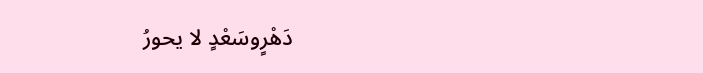دَهْرٍوسَعْدٍ لا يحورُ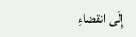إِلَى انقضاءِ